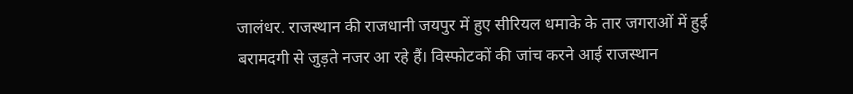जालंधर. राजस्थान की राजधानी जयपुर में हुए सीरियल धमाके के तार जगराओं में हुई बरामदगी से जुड़ते नजर आ रहे हैं। विस्फोटकों की जांच करने आई राजस्थान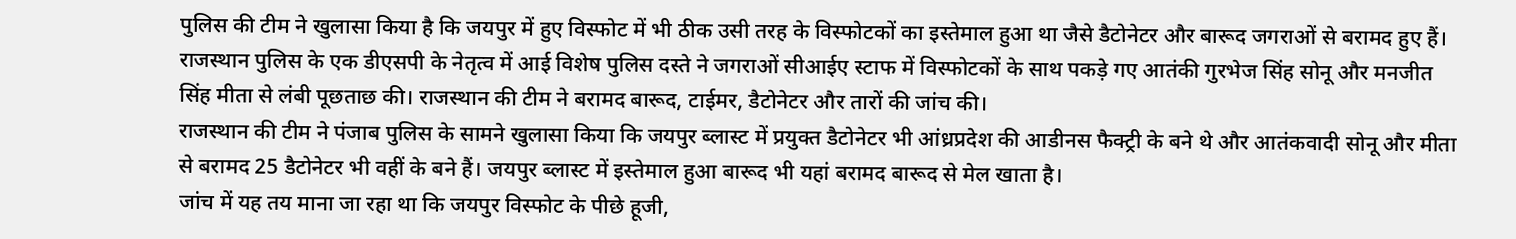पुलिस की टीम ने खुलासा किया है कि जयपुर में हुए विस्फोट में भी ठीक उसी तरह के विस्फोटकों का इस्तेमाल हुआ था जैसे डैटोनेटर और बारूद जगराओं से बरामद हुए हैं।
राजस्थान पुलिस के एक डीएसपी के नेतृत्व में आई विशेष पुलिस दस्ते ने जगराओं सीआईए स्टाफ में विस्फोटकों के साथ पकड़े गए आतंकी गुरभेज सिंह सोनू और मनजीत सिंह मीता से लंबी पूछताछ की। राजस्थान की टीम ने बरामद बारूद, टाईमर, डैटोनेटर और तारों की जांच की।
राजस्थान की टीम ने पंजाब पुलिस के सामने खुलासा किया कि जयपुर ब्लास्ट में प्रयुक्त डैटोनेटर भी आंध्रप्रदेश की आडीनस फैक्ट्री के बने थे और आतंकवादी सोनू और मीता से बरामद 25 डैटोनेटर भी वहीं के बने हैं। जयपुर ब्लास्ट में इस्तेमाल हुआ बारूद भी यहां बरामद बारूद से मेल खाता है।
जांच में यह तय माना जा रहा था कि जयपुर विस्फोट के पीछे हूजी,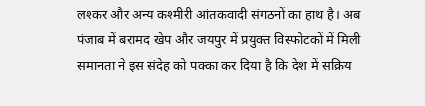लश्कर और अन्य कश्मीरी आंतकवादी संगठनों का हाथ है। अब पंजाब में बरामद खेप और जयपुर में प्रयुक्त विस्फोटकों में मिली समानता ने इस संदेह को पक्का कर दिया है कि देश में सक्रिय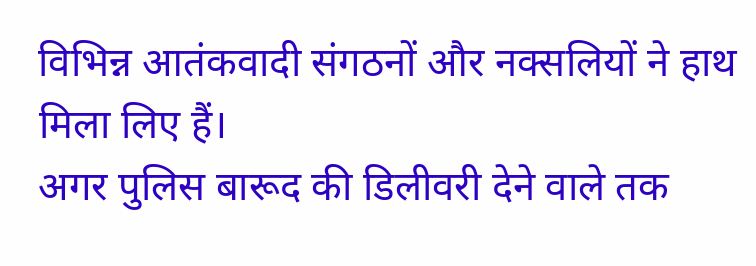विभिन्न आतंकवादी संगठनों और नक्सलियों ने हाथ मिला लिए हैं।
अगर पुलिस बारूद की डिलीवरी देने वाले तक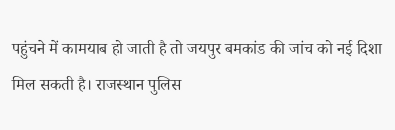पहुंचने में कामयाब हो जाती है तो जयपुर बमकांड की जांच को नई दिशा मिल सकती है। राजस्थान पुलिस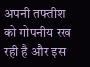अपनी तफ्तीश को गोपनीय रख रही है और इस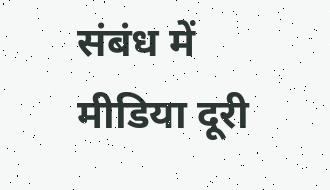संबंध में मीडिया दूरी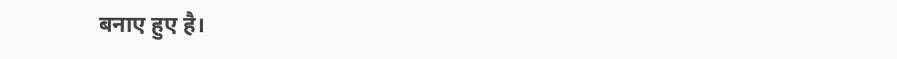बनाए हुए है।